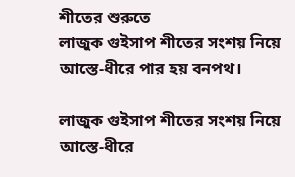শীতের শুরুতে
লাজুক গুইসাপ শীতের সংশয় নিয়ে আস্তে-ধীরে পার হয় বনপথ।

লাজুক গুইসাপ শীতের সংশয় নিয়ে আস্তে-ধীরে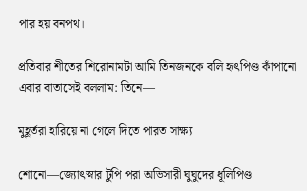পার হয় বনপথ।

প্রতিবার শীতের শিরোনামটা আমি তিনজনকে বলি হৃৎপিণ্ড কাঁপানো এবার বাতাসেই বললাম: তিনে—

মুহূর্তরা হারিয়ে না গেলে দিতে পারত সাক্ষ্য

শোনো—জ্যোৎস্নার টুপি পরা অভিসারী ঘুঘুদের ধূলিপিণ্ড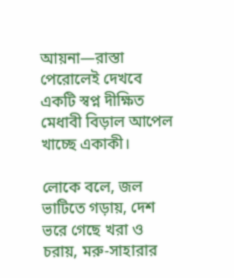আয়না—রাস্তা পেরোলেই দেখবে একটি স্বপ্ন দীক্ষিত মেধাবী বিড়াল আপেল খাচ্ছে একাকী।

লোকে বলে, জল ভাটিতে গড়ায়, দেশ ভরে গেছে খরা ও চরায়, মরু-সাহারার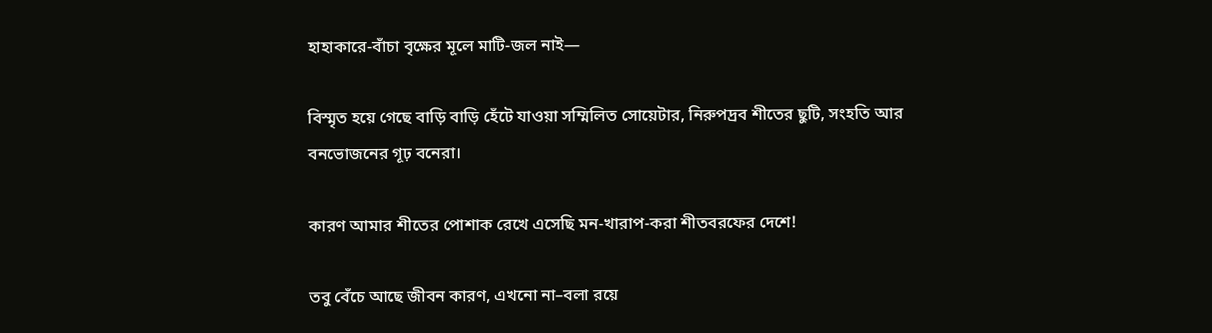হাহাকারে-বাঁচা বৃক্ষের মূলে মাটি-জল নাই—

বিস্মৃত হয়ে গেছে বাড়ি বাড়ি হেঁটে যাওয়া সম্মিলিত সোয়েটার, নিরুপদ্রব শীতের ছুটি, সংহতি আর বনভোজনের গূঢ় বনেরা।

কারণ আমার শীতের পোশাক রেখে এসেছি মন-খারাপ-করা শীতবরফের দেশে!

তবু বেঁচে আছে জীবন কারণ, এখনো না–বলা রয়ে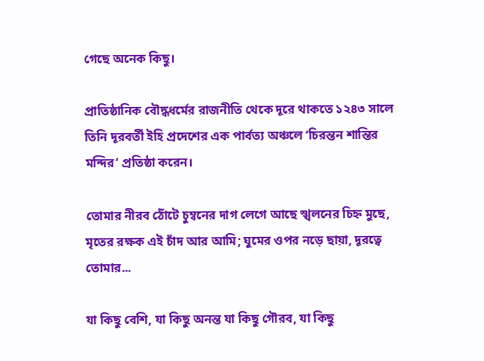গেছে অনেক কিছু।

প্রাতিষ্ঠানিক বৌদ্ধধর্মের রাজনীতি থেকে দূরে থাকতে ১২৪৩ সালে তিনি দূরবর্তী ইহি প্রদেশের এক পার্বত্য অঞ্চলে ‘চিরন্তন শান্তির মন্দির’ প্রতিষ্ঠা করেন।

তোমার নীরব ঠোঁটে চুম্বনের দাগ লেগে আছে স্খলনের চিহ্ন মুছে, মৃতের রক্ষক এই চাঁদ আর আমি; ঘুমের ওপর নড়ে ছায়া, দূরত্বে তোমার...

যা কিছু বেশি, যা কিছু অনন্ত যা কিছু গৌরব, যা কিছু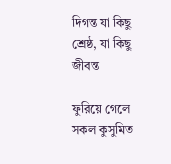দিগন্ত যা কিছু শ্রেষ্ঠ, যা কিছু জীবন্ত

ফুরিয়ে গেলে সকল কুসুমিত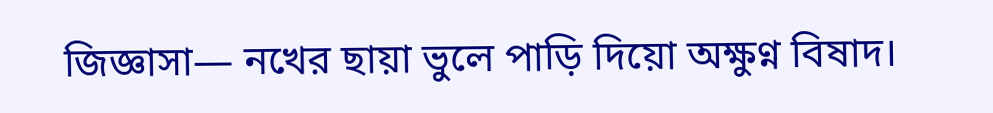জিজ্ঞাসা— নখের ছায়া ভুলে পাড়ি দিয়ো অক্ষুণ্ন বিষাদ।